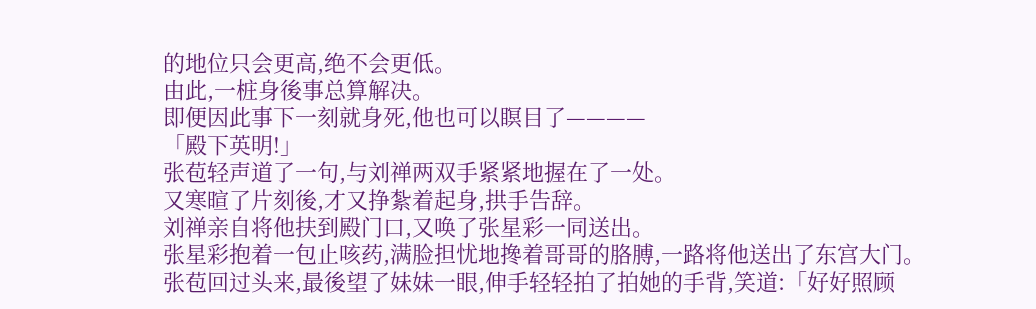的地位只会更高,绝不会更低。
由此,一桩身後事总算解决。
即便因此事下一刻就身死,他也可以瞑目了————
「殿下英明!」
张苞轻声道了一句,与刘禅两双手紧紧地握在了一处。
又寒暄了片刻後,才又挣紮着起身,拱手告辞。
刘禅亲自将他扶到殿门口,又唤了张星彩一同送出。
张星彩抱着一包止咳药,满脸担忧地搀着哥哥的胳膊,一路将他送出了东宫大门。
张苞回过头来,最後望了妹妹一眼,伸手轻轻拍了拍她的手背,笑道:「好好照顾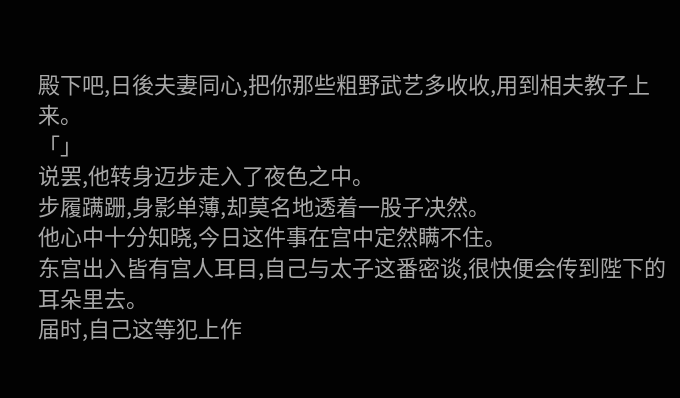殿下吧,日後夫妻同心,把你那些粗野武艺多收收,用到相夫教子上来。
「」
说罢,他转身迈步走入了夜色之中。
步履蹒跚,身影单薄,却莫名地透着一股子决然。
他心中十分知晓,今日这件事在宫中定然瞒不住。
东宫出入皆有宫人耳目,自己与太子这番密谈,很快便会传到陛下的耳朵里去。
届时,自己这等犯上作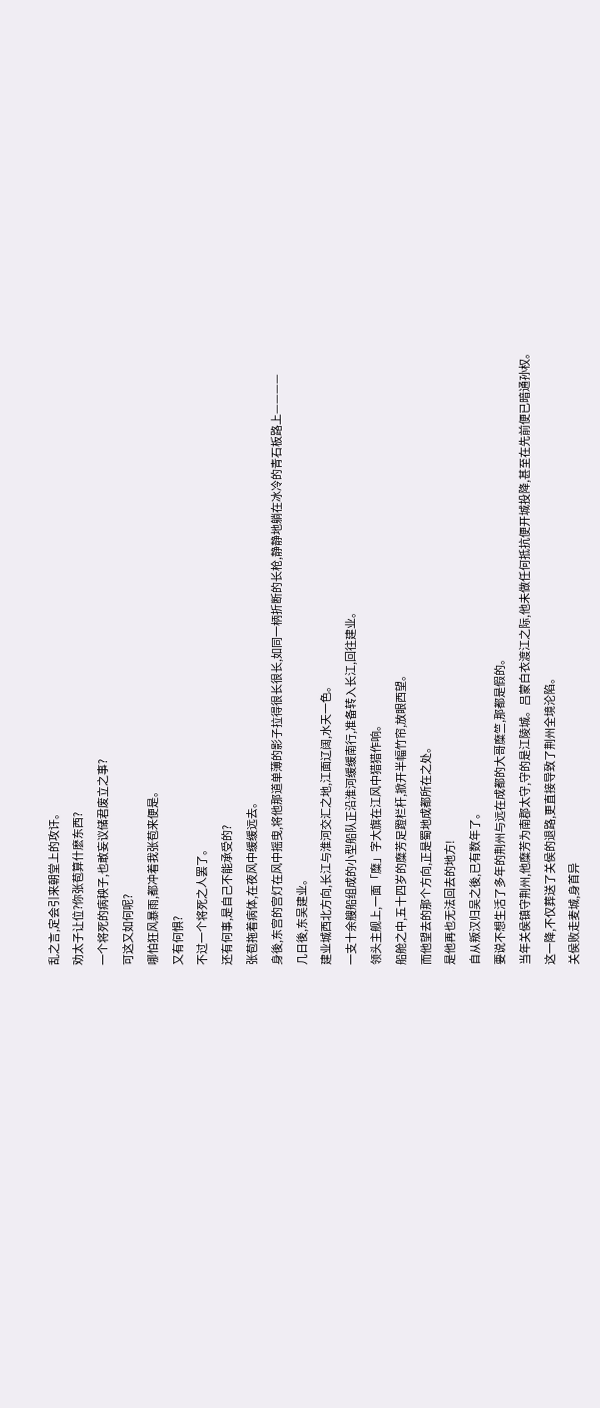乱之言,定会引来朝堂上的攻讦。
劝太子让位?你张苞算什麽东西?
一个将死的病秧子,也敢妄议储君废立之事?
可这又如何呢?
哪怕狂风暴雨,都冲着我张苞来便是。
又有何惧?
不过一个将死之人罢了。
还有何事,是自己不能承受的?
张苞拖着病体,在夜风中缓缓远去。
身後,东宫的宫灯在风中摇曳,将他那道单薄的影子拉得很长很长,如同一柄折断的长枪,静静地躺在冰冷的青石板路上————
几日後,东吴建业。
建业城西北方向,长江与淮河交汇之地,江面辽阔,水天一色。
一支十余艘船组成的小型船队正沿淮河缓缓南行,准备转入长江,回往建业。
领头主舰上,一面「糜」字大旗在江风中猎猎作响。
船舱之中,五十四岁的糜芳足蹬栏杆,掀开半幅竹帘,放眼西望。
而他望去的那个方向,正是蜀地成都所在之处。
是他再也无法回去的地方!
自从叛汉归吴之後,已有数年了。
要说不想生活了多年的荆州与远在成都的大哥糜竺,那都是假的。
当年关侯镇守荆州,他糜芳为南郡太守,守的是江陵城。吕蒙白衣渡江之际,他未做任何抵抗便开城投降,甚至在先前便已暗通孙权。
这一降,不仅葬送了关侯的退路,更直接导致了荆州全境沦陷。
关侯败走麦城,身首异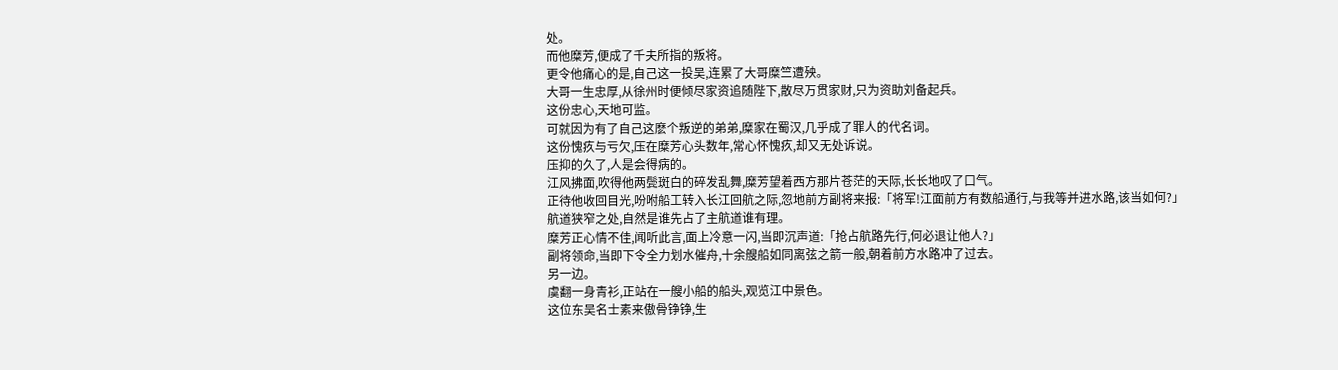处。
而他糜芳,便成了千夫所指的叛将。
更令他痛心的是,自己这一投吴,连累了大哥糜竺遭殃。
大哥一生忠厚,从徐州时便倾尽家资追随陛下,散尽万贯家财,只为资助刘备起兵。
这份忠心,天地可监。
可就因为有了自己这麽个叛逆的弟弟,糜家在蜀汉,几乎成了罪人的代名词。
这份愧疚与亏欠,压在糜芳心头数年,常心怀愧疚,却又无处诉说。
压抑的久了,人是会得病的。
江风拂面,吹得他两鬓斑白的碎发乱舞,糜芳望着西方那片苍茫的天际,长长地叹了口气。
正待他收回目光,吩咐船工转入长江回航之际,忽地前方副将来报:「将军!江面前方有数船通行,与我等并进水路,该当如何?」
航道狭窄之处,自然是谁先占了主航道谁有理。
糜芳正心情不佳,闻听此言,面上冷意一闪,当即沉声道:「抢占航路先行,何必退让他人?」
副将领命,当即下令全力划水催舟,十余艘船如同离弦之箭一般,朝着前方水路冲了过去。
另一边。
虞翻一身青衫,正站在一艘小船的船头,观览江中景色。
这位东吴名士素来傲骨铮铮,生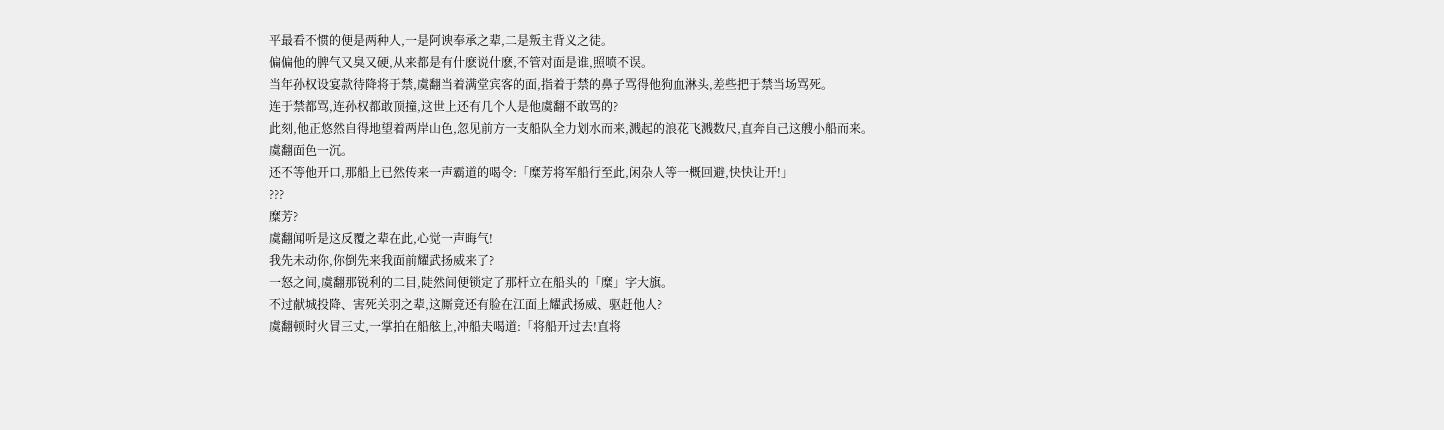平最看不惯的便是两种人,一是阿谀奉承之辈,二是叛主背义之徒。
偏偏他的脾气又臭又硬,从来都是有什麽说什麽,不管对面是谁,照喷不误。
当年孙权设宴款待降将于禁,虞翻当着满堂宾客的面,指着于禁的鼻子骂得他狗血淋头,差些把于禁当场骂死。
连于禁都骂,连孙权都敢顶撞,这世上还有几个人是他虞翻不敢骂的?
此刻,他正悠然自得地望着两岸山色,忽见前方一支船队全力划水而来,溅起的浪花飞溅数尺,直奔自己这艘小船而来。
虞翻面色一沉。
还不等他开口,那船上已然传来一声霸道的喝令:「糜芳将军船行至此,闲杂人等一概回避,快快让开!」
???
糜芳?
虞翻闻听是这反覆之辈在此,心觉一声晦气!
我先未动你,你倒先来我面前耀武扬威来了?
一怒之间,虞翻那锐利的二目,陡然间便锁定了那杆立在船头的「糜」字大旗。
不过献城投降、害死关羽之辈,这厮竟还有脸在江面上耀武扬威、驱赶他人?
虞翻顿时火冒三丈,一掌拍在船舷上,冲船夫喝道:「将船开过去!直将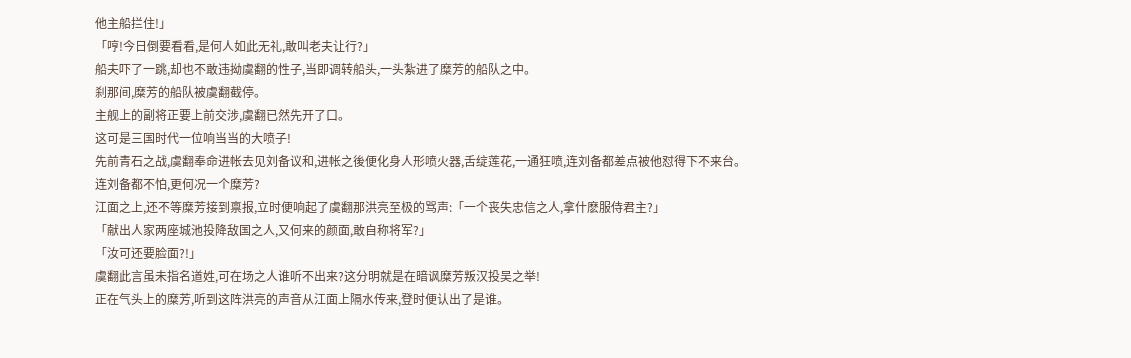他主船拦住!」
「哼!今日倒要看看,是何人如此无礼,敢叫老夫让行?」
船夫吓了一跳,却也不敢违拗虞翻的性子,当即调转船头,一头紮进了糜芳的船队之中。
刹那间,糜芳的船队被虞翻截停。
主舰上的副将正要上前交涉,虞翻已然先开了口。
这可是三国时代一位响当当的大喷子!
先前青石之战,虞翻奉命进帐去见刘备议和,进帐之後便化身人形喷火器,舌绽莲花,一通狂喷,连刘备都差点被他怼得下不来台。
连刘备都不怕,更何况一个糜芳?
江面之上,还不等糜芳接到禀报,立时便响起了虞翻那洪亮至极的骂声:「一个丧失忠信之人,拿什麽服侍君主?」
「献出人家两座城池投降敌国之人,又何来的颜面,敢自称将军?」
「汝可还要脸面?!」
虞翻此言虽未指名道姓,可在场之人谁听不出来?这分明就是在暗讽糜芳叛汉投吴之举!
正在气头上的糜芳,听到这阵洪亮的声音从江面上隔水传来,登时便认出了是谁。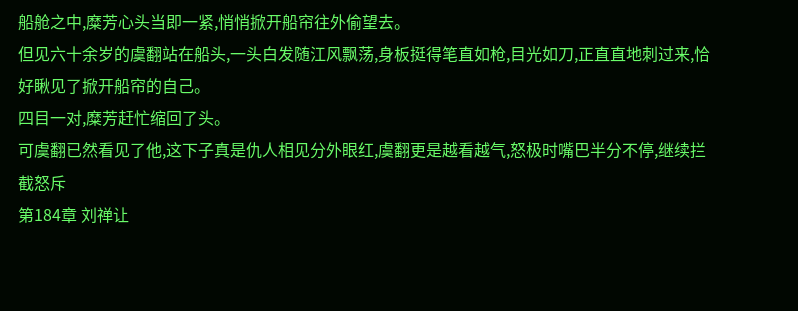船舱之中,糜芳心头当即一紧,悄悄掀开船帘往外偷望去。
但见六十余岁的虞翻站在船头,一头白发随江风飘荡,身板挺得笔直如枪,目光如刀,正直直地刺过来,恰好瞅见了掀开船帘的自己。
四目一对,糜芳赶忙缩回了头。
可虞翻已然看见了他,这下子真是仇人相见分外眼红,虞翻更是越看越气,怒极时嘴巴半分不停,继续拦截怒斥
第184章 刘禅让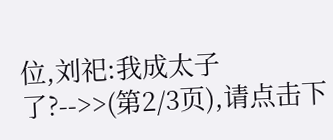位,刘祀:我成太子了?-->>(第2/3页),请点击下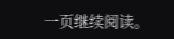一页继续阅读。